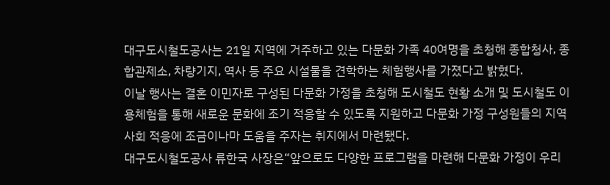대구도시철도공사는 21일 지역에 거주하고 있는 다문화 가족 40여명을 초청해 종합청사, 종합관제소, 차량기지, 역사 등 주요 시설물을 견학하는 체험행사를 가졌다고 밝혔다.
이날 행사는 결혼 이민자로 구성된 다문화 가정을 초청해 도시철도 현황 소개 및 도시철도 이용체험을 통해 새로운 문화에 조기 적응할 수 있도록 지원하고 다문화 가정 구성원들의 지역사회 적응에 조금이나마 도움을 주자는 취지에서 마련됐다.
대구도시철도공사 류한국 사장은“앞으로도 다양한 프로그램을 마련해 다문화 가정이 우리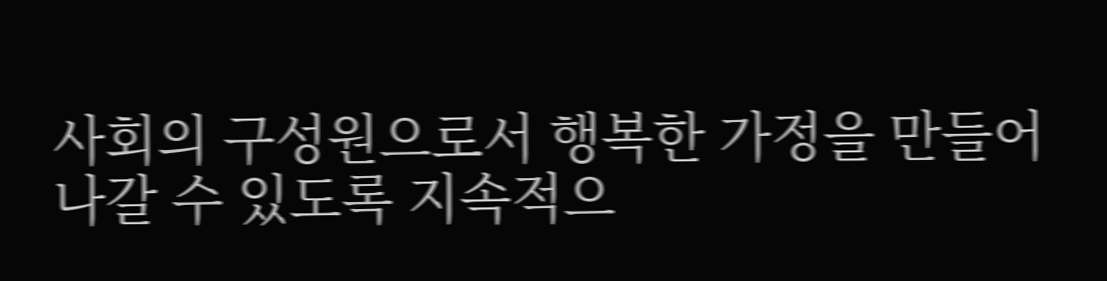사회의 구성원으로서 행복한 가정을 만들어 나갈 수 있도록 지속적으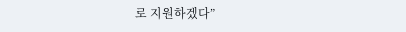로 지원하겠다”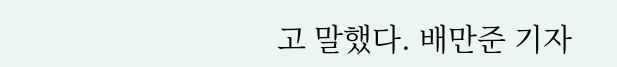고 말했다. 배만준 기자